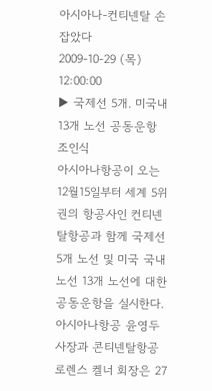아시아나-컨티넨탈 손잡았다
2009-10-29 (목) 12:00:00
▶ 국제선 5개. 미국내 13개 노선 공동운항 조인식
아시아나항공이 오는 12월15일부터 세계 5위권의 항공사인 컨티넨탈항공과 함께 국제선 5개 노선 및 미국 국내 노선 13개 노선에 대한 공동운항을 실시한다.
아시아나항공 윤영두 사장과 콘티넨탈항공 로렌스 켈너 회장은 27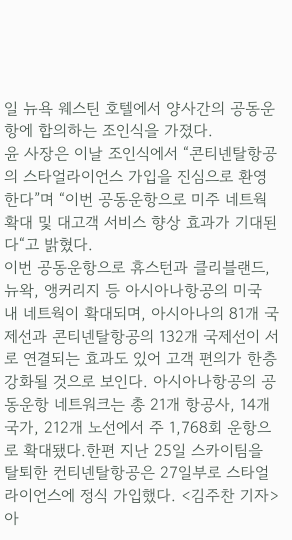일 뉴욕 웨스틴 호텔에서 양사간의 공동운항에 합의하는 조인식을 가졌다.
윤 사장은 이날 조인식에서 “콘티넨탈항공의 스타얼라이언스 가입을 진심으로 환영한다”며 “이번 공동운항으로 미주 네트웍 확대 및 대고객 서비스 향상 효과가 기대된다“고 밝혔다.
이번 공동운항으로 휴스턴과 클리블랜드, 뉴왁, 앵커리지 등 아시아나항공의 미국 내 네트웍이 확대되며, 아시아나의 81개 국제선과 콘티넨탈항공의 132개 국제선이 서로 연결되는 효과도 있어 고객 편의가 한층 강화될 것으로 보인다. 아시아나항공의 공동운항 네트워크는 총 21개 항공사, 14개 국가, 212개 노선에서 주 1,768회 운항으로 확대됐다.한편 지난 25일 스카이팀을 탈퇴한 컨티넨탈항공은 27일부로 스타얼라이언스에 정식 가입했다. <김주찬 기자>
아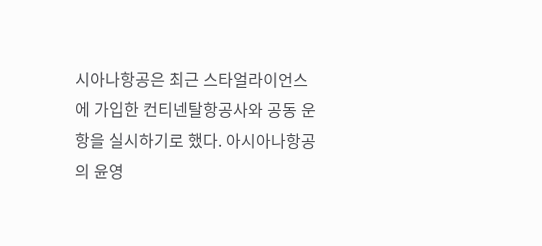시아나항공은 최근 스타얼라이언스에 가입한 컨티넨탈항공사와 공동 운항을 실시하기로 했다. 아시아나항공의 윤영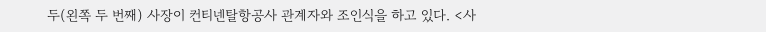두(왼쪽 두 번째) 사장이 컨티넨탈항공사 관계자와 조인식을 하고 있다. <사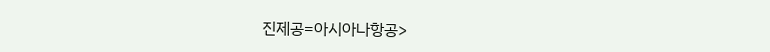진제공=아시아나항공>